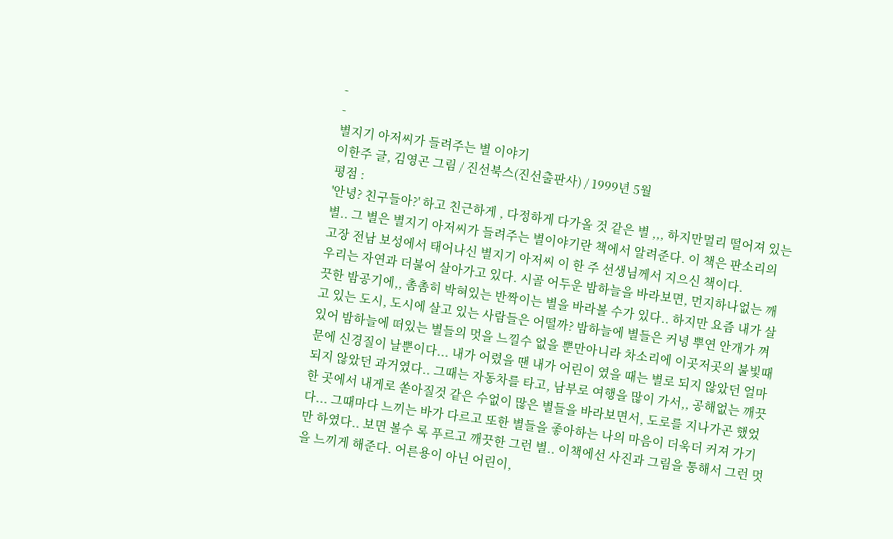-
-
별지기 아저씨가 들려주는 별 이야기
이한주 글, 김영곤 그림 / 진선북스(진선출판사) / 1999년 5월
평점 :
'안녕? 친구들아?' 하고 친근하게 , 다정하게 다가올 것 같은 별 ,,, 하지만멀리 떨어져 있는 별.. 그 별은 별지기 아저씨가 들려주는 별이야기란 책에서 알려준다. 이 책은 판소리의 고장 전남 보성에서 태어나신 별지기 아저씨 이 한 주 선생님께서 지으신 책이다.
우리는 자연과 더불어 살아가고 있다. 시골 어두운 밤하늘을 바라보면, 먼지하나없는 깨끗한 밤공기에,, 촘촘히 박혀있는 반짝이는 별을 바라볼 수가 있다.. 하지만 요즘 내가 살고 있는 도시, 도시에 살고 있는 사람들은 어떨까? 밤하늘에 별들은 커녕 뿌연 안개가 껴있어 밤하늘에 떠있는 별들의 멋을 느낄수 없을 뿐만아니라 차소리에 이곳저곳의 불빛때문에 신경질이 날뿐이다... 내가 어렸을 땐 내가 어린이 였을 때는 별로 되지 않았던 얼마되지 않았던 과거였다.. 그때는 자동차를 타고, 남부로 여행을 많이 가서,, 공해없는 깨끗한 곳에서 내게로 쏟아질것 같은 수없이 많은 별들을 바라보면서, 도로를 지나가곤 했었다... 그때마다 느끼는 바가 다르고 또한 별들을 좋아하는 나의 마음이 더욱더 커져 가기만 하였다.. 보면 볼수 록 푸르고 깨끗한 그런 별.. 이책에선 사진과 그림을 통해서 그런 멋을 느끼게 해준다. 어른용이 아닌 어린이,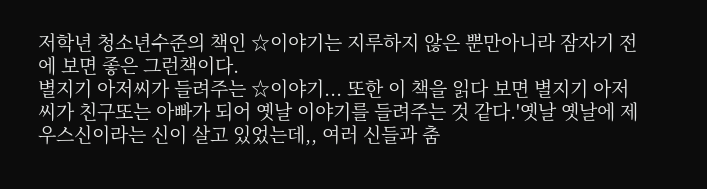저학년 청소년수준의 책인 ☆이야기는 지루하지 않은 뿐만아니라 잠자기 전에 보면 좋은 그런책이다.
별지기 아저씨가 들려주는 ☆이야기... 또한 이 책을 읽다 보면 별지기 아저씨가 친구또는 아빠가 되어 옛날 이야기를 들려주는 것 같다.'옛날 옛날에 제우스신이라는 신이 살고 있었는데,, 여러 신들과 춤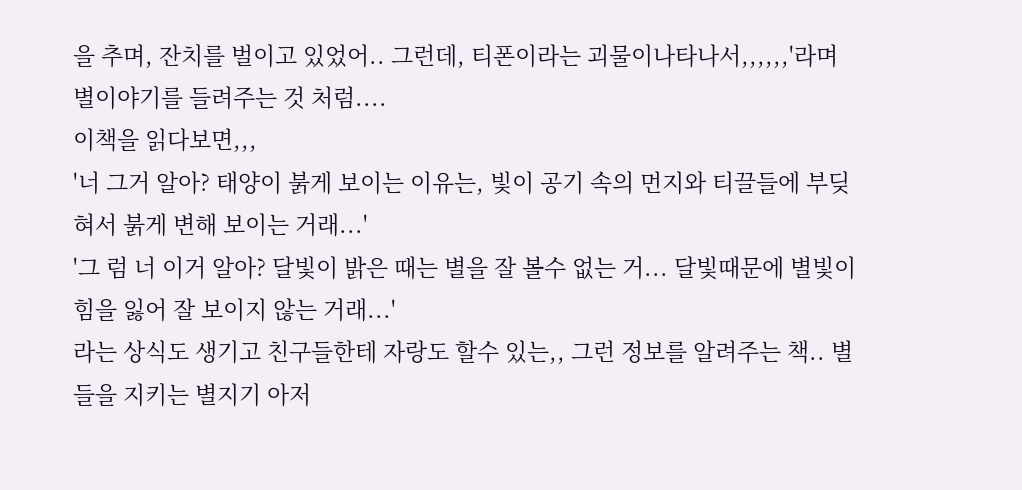을 추며, 잔치를 벌이고 있었어.. 그런데, 티폰이라는 괴물이나타나서,,,,,,'라며 별이야기를 들려주는 것 처럼....
이책을 읽다보면,,,
'너 그거 알아? 태양이 붉게 보이는 이유는, 빛이 공기 속의 먼지와 티끌들에 부딪혀서 붉게 변해 보이는 거래...'
'그 럼 너 이거 알아? 달빛이 밝은 때는 별을 잘 볼수 없는 거... 달빛때문에 별빛이 힘을 잃어 잘 보이지 않는 거래...'
라는 상식도 생기고 친구들한테 자랑도 할수 있는,, 그런 정보를 알려주는 책.. 별들을 지키는 별지기 아저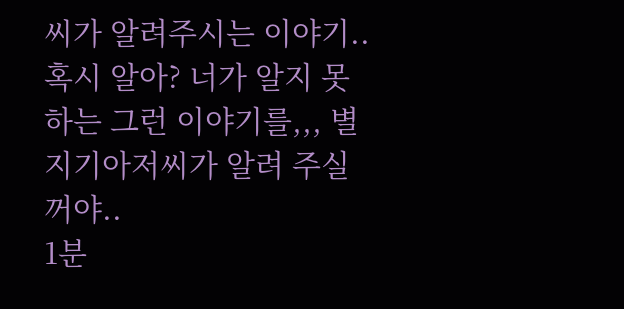씨가 알려주시는 이야기..
혹시 알아? 너가 알지 못하는 그런 이야기를,,, 별지기아저씨가 알려 주실꺼야..
1분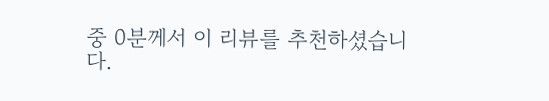중 0분께서 이 리뷰를 추천하셨습니다.